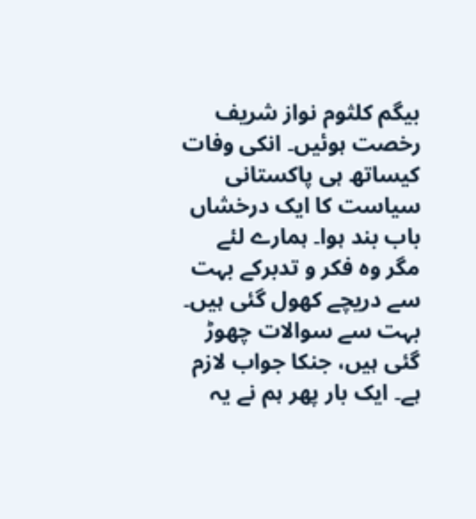بیگم کلثوم نواز شریف رخصت ہوئیں۔ انکی وفات کیساتھ ہی پاکستانی سیاست کا ایک درخشاں باب بند ہوا۔ ہمارے لئے مگر وہ فکر و تدبرکے بہت سے دریچے کھول گئی ہیں۔ بہت سے سوالات چھوڑ گئی ہیں، جنکا جواب لازم ہے۔ ایک بار پھر ہم نے یہ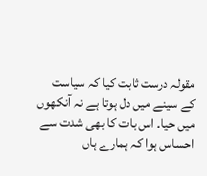مقولہ درست ثابت کیا کہ سیاست کے سینے میں دل ہوتا ہے نہ آنکھوں میں حیا۔ اس بات کا بھی شدت سے احساس ہوا کہ ہمارے ہاں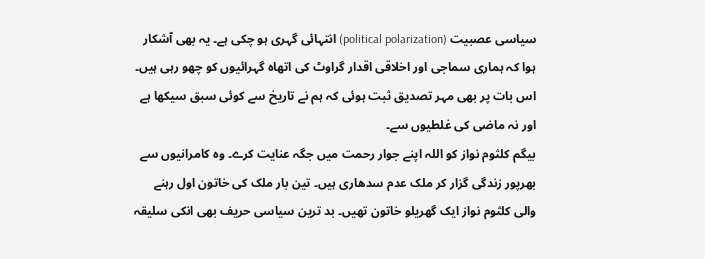سیاسی عصبیت (political polarization) انتہائی گہری ہو چکی ہے۔ یہ بھی آشکار ہوا کہ ہماری سماجی اور اخلاقی اقدار گراوٹ کی اتھاہ گہرائیوں کو چھو رہی ہیں۔ اس بات پر بھی مہر تصدیق ثبت ہوئی کہ ہم نے تاریخ سے کوئی سبق سیکھا ہے اور نہ ماضی کی غلطیوں سے۔
بیگم کلثوم نواز کو اللہ اپنے جوار رحمت میں جگہ عنایت کرے۔ وہ کامرانیوں سے بھرپور زندگی گزار کر ملک عدم سدھاری ہیں۔ تین بار ملک کی خاتون اول رہنے والی کلثوم نواز ایک گھریلو خاتون تھیں۔ بد ترین سیاسی حریف بھی انکی سلیقہ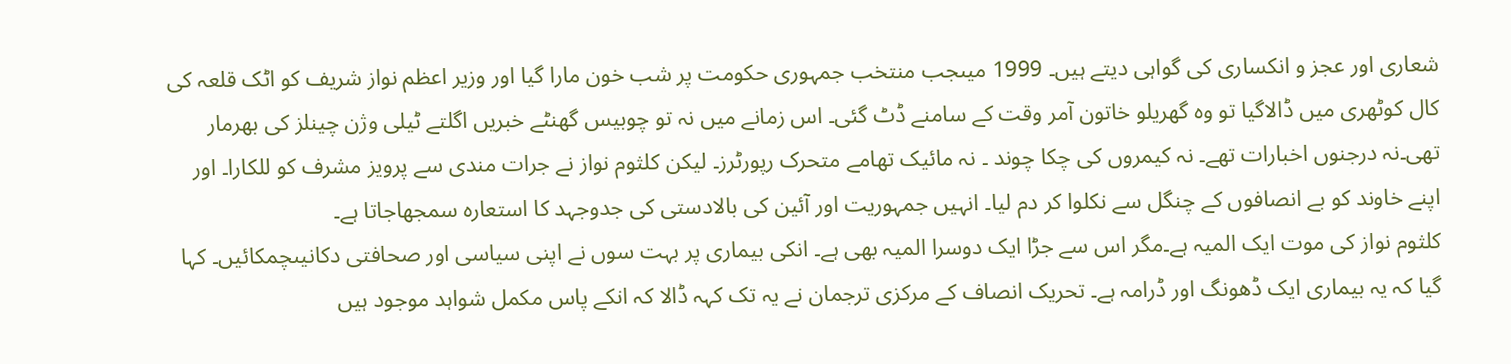شعاری اور عجز و انکساری کی گواہی دیتے ہیں۔ 1999 میںجب منتخب جمہوری حکومت پر شب خون مارا گیا اور وزیر اعظم نواز شریف کو اٹک قلعہ کی کال کوٹھری میں ڈالاگیا تو وہ گھریلو خاتون آمر وقت کے سامنے ڈٹ گئی۔ اس زمانے میں نہ تو چوبیس گھنٹے خبریں اگلتے ٹیلی وژن چینلز کی بھرمار تھی۔نہ درجنوں اخبارات تھے۔ نہ کیمروں کی چکا چوند ۔ نہ مائیک تھامے متحرک رپورٹرز۔ لیکن کلثوم نواز نے جرات مندی سے پرویز مشرف کو للکارا۔ اور اپنے خاوند کو بے انصافوں کے چنگل سے نکلوا کر دم لیا۔ انہیں جمہوریت اور آئین کی بالادستی کی جدوجہد کا استعارہ سمجھاجاتا ہے۔
کلثوم نواز کی موت ایک المیہ ہے۔مگر اس سے جڑا ایک دوسرا المیہ بھی ہے۔ انکی بیماری پر بہت سوں نے اپنی سیاسی اور صحافتی دکانیںچمکائیں۔ کہا گیا کہ یہ بیماری ایک ڈھونگ اور ڈرامہ ہے۔ تحریک انصاف کے مرکزی ترجمان نے یہ تک کہہ ڈالا کہ انکے پاس مکمل شواہد موجود ہیں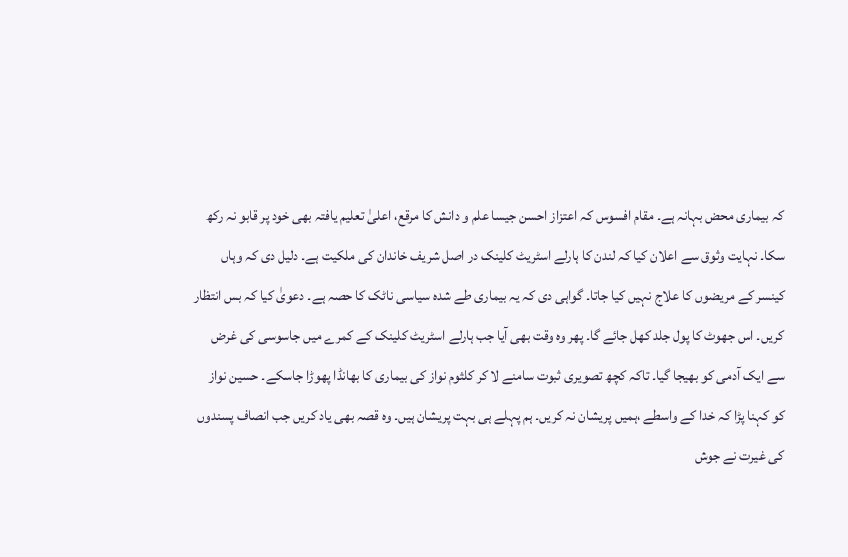کہ بیماری محض بہانہ ہے۔ مقام افسوس کہ اعتزاز احسن جیسا علم و دانش کا مرقع، اعلیٰ تعلیم یافتہ بھی خود پر قابو نہ رکھ سکا۔ نہایت وثوق سے اعلان کیا کہ لندن کا ہارلے اسٹریٹ کلینک در اصل شریف خاندان کی ملکیت ہے۔ دلیل دی کہ وہاں کینسر کے مریضوں کا علاج نہیں کیا جاتا۔ گواہی دی کہ یہ بیماری طے شدہ سیاسی ناٹک کا حصہ ہے۔ دعویٰ کیا کہ بس انتظار کریں۔ اس جھوٹ کا پول جلد کھل جائے گا۔ پھر وہ وقت بھی آیا جب ہارلے اسٹریٹ کلینک کے کمرے میں جاسوسی کی غرض سے ایک آدمی کو بھیجا گیا۔ تاکہ کچھ تصویری ثبوت سامنے لا کر کلثوم نواز کی بیماری کا بھانڈا پھوڑا جاسکے۔ حسین نواز کو کہنا پڑا کہ خدا کے واسطے ،ہمیں پریشان نہ کریں۔ ہم پہلے ہی بہت پریشان ہیں۔ وہ قصہ بھی یاد کریں جب انصاف پسندوں کی غیرت نے جوش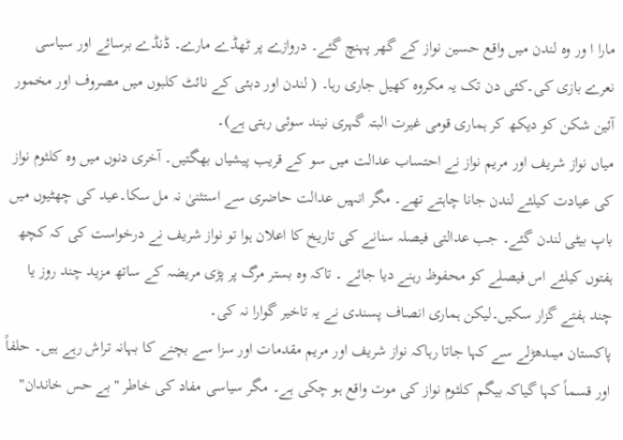مارا ا ور وہ لندن میں واقع حسین نواز کے گھر پہنچ گئے۔ دروازے پر ٹھڈے مارے۔ ڈنڈے برسائے اور سیاسی نعرے بازی کی۔کئی دن تک یہ مکروہ کھیل جاری رہا۔ ( لندن اور دبئی کے نائٹ کلبوں میں مصروف اور مخمور آئین شکن کو دیکھ کر ہماری قومی غیرت البتہ گہری نیند سوئی رہتی ہے)۔
میاں نواز شریف اور مریم نواز نے احتساب عدالت میں سو کے قریب پیشیاں بھگتیں۔ آخری دنوں میں وہ کلثوم نواز کی عیادت کیلئے لندن جانا چاہتے تھے۔ مگر انہیں عدالت حاضری سے استثنیٰ نہ مل سکا۔عید کی چھٹیوں میں باپ بیٹی لندن گئے۔ جب عدالتی فیصلہ سنانے کی تاریخ کا اعلان ہوا تو نواز شریف نے درخواست کی کہ کچھ ہفتوں کیلئے اس فیصلے کو محفوظ رہنے دیا جائے ۔ تاکہ وہ بستر مرگ پر پڑی مریضہ کے ساتھ مزید چند روز یا چند ہفتے گزار سکیں۔لیکن ہماری انصاف پسندی نے یہ تاخیر گوارا نہ کی۔
پاکستان میںدھڑلے سے کہا جاتا رہاکہ نواز شریف اور مریم مقدمات اور سزا سے بچنے کا بہانہ تراش رہے ہیں۔ حلفاً اور قسماً کہا گیاکہ بیگم کلثوم نواز کی موت واقع ہو چکی ہے۔ مگر سیاسی مفاد کی خاطر "بے حس خاندان"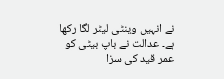نے انہیں وینٹی لیٹر لگا رکھا ہے۔ عدالت نے باپ بیٹی کو عمر قید کی سزا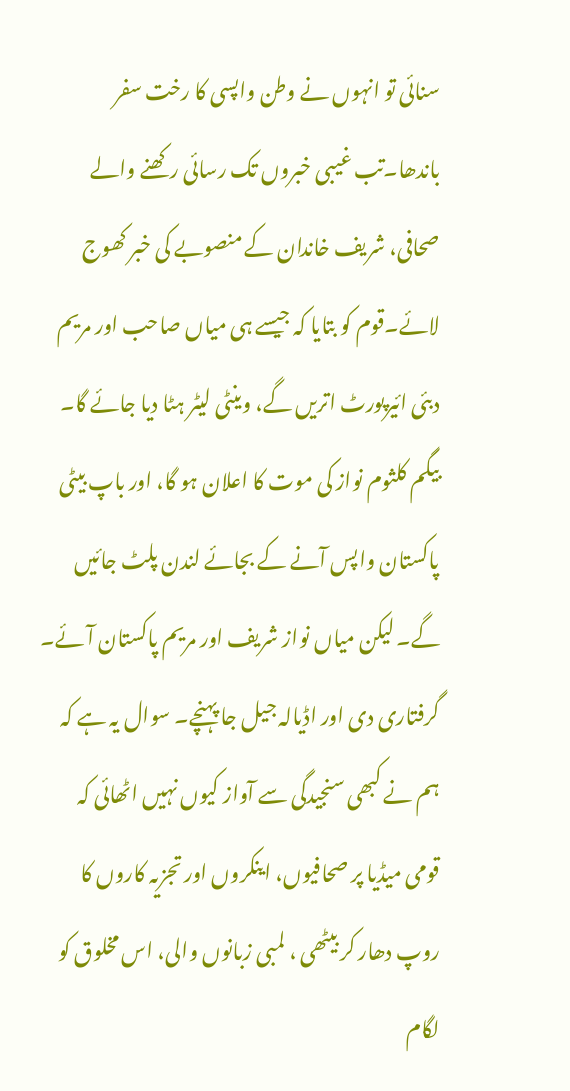سنائی تو انہوں نے وطن واپسی کا رخت سفر باندھا۔تب غیبی خبروں تک رسائی رکھنے والے صحافی، شریف خاندان کے منصوبے کی خبر کھوج لائے۔قوم کو بتایا کہ جیسے ہی میاں صاحب اور مریم دبئی ائیرپورٹ اتریں گے، وینٹی لیٹر ہٹا دیا جائے گا۔ بیگم کلثوم نواز کی موت کا اعلان ہو گا، اور باپ بیٹی پاکستان واپس آنے کے بجائے لندن پلٹ جائیں گے۔ لیکن میاں نواز شریف اور مریم پاکستان آئے۔ گرفتاری دی اور اڈیالہ جیل جا پہنچے۔ سوال یہ ہے کہ ہم نے کبھی سنجیدگی سے آواز کیوں نہیں اٹھائی کہ قومی میڈیا پر صحافیوں، اینکروں اور تجزیہ کاروں کا روپ دھار کر بیٹھی ، لمبی زبانوں والی، اس مخلوق کو لگام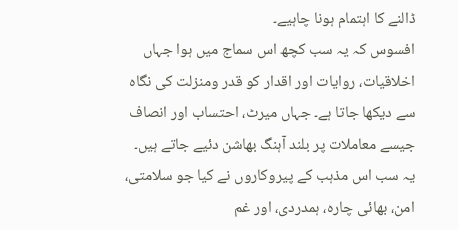ڈالنے کا اہتمام ہونا چاہیے۔
افسوس کہ یہ سب کچھ اس سماج میں ہوا جہاں اخلاقیات، روایات اور اقدار کو قدر ومنزلت کی نگاہ سے دیکھا جاتا ہے۔ جہاں میرٹ، احتساب اور انصاف جیسے معاملات پر بلند آہنگ بھاشن دئیے جاتے ہیں۔ یہ سب اس مذہب کے پیروکاروں نے کیا جو سلامتی، امن، بھائی چارہ، ہمدردی، اور غم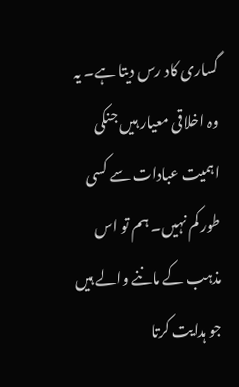گساری کاد رس دیتا ہے۔ یہ وہ اخلاقی معیار ہیں جنکی اہمیت عبادات سے کسی طور کم نہیں۔ ہم تو اس مذہب کے ماننے والے ہیں جو ہدایت کرتا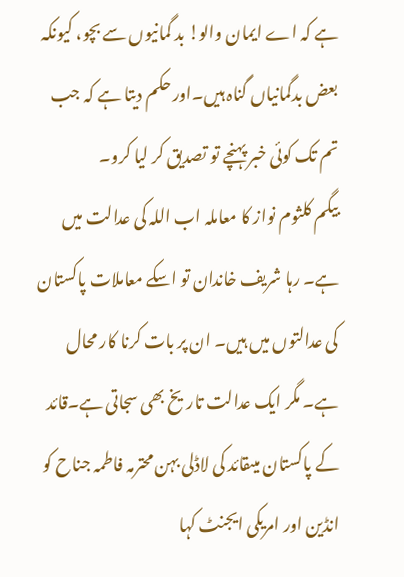ہے کہ اے ایمان والو! بد گمانیوں سے بچو، کیونکہ بعض بدگمانیاں گناہ ہیں۔اور حکم دیتا ہے کہ جب تم تک کوئی خبر پہنچے تو تصدیق کر لیا کرو۔
بیگم کلثوم نواز کا معاملہ اب اللہ کی عدالت میں ہے۔ رہا شریف خاندان تو اسکے معاملات پاکستان کی عدالتوں میں ہیں۔ ان پر بات کرنا کار محال ہے۔ مگر ایک عدالت تاریخ بھی سجاتی ہے۔قائد کے پاکستان میںقائد کی لاڈلی بہن محترمہ فاطمہ جناح کو انڈین اور امریکی ایجنٹ کہا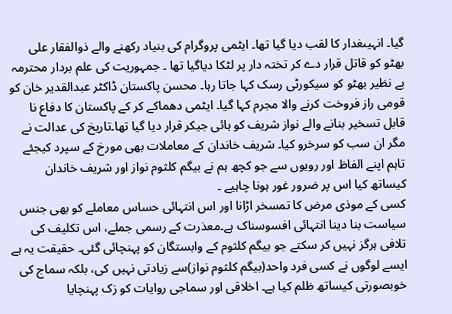گیا۔ انہیںغدار کا لقب دیا گیا تھا۔ ایٹمی پروگرام کی بنیاد رکھنے والے ذوالفقار علی بھٹو کو قاتل قرار دے کر تختہ دار پر لٹکا دیاگیا تھا ۔ جمہوریت کی علم بردار محترمہ بے نظیر بھٹو کو سیکورٹی رسک کہا جاتا رہا۔ محسن پاکستان ڈاکٹر عبدالقدیر خان کو قومی راز فروخت کرنے والا مجرم کہا گیا۔ ایٹمی دھماکے کر کے پاکستان کا دفاع نا قابل تسخیر بنانے والے نواز شریف کو ہائی جیکر قرار دیا گیا تھا۔تاریخ کی عدالت نے مگر ان سب کو سرخرو کیا۔ شریف خاندان کے معاملات بھی مورخ کے سپرد کیجئے تاہم اپنے الفاظ اور رویوں سے جو کچھ ہم نے بیگم کلثوم نواز اور شریف خاندان کیساتھ کیا اس پر ضرور غور ہونا چاہیے ۔
کسی کے موذی مرض کا تمسخر اڑانا اور اس انتہائی حساس معاملے کو بھی جنس سیاست بنا دینا انتہائی افسوسناک ہے۔معذرت کے رسمی جملے، اس تکلیف کی تلافی ہرگز نہیں کر سکتے جو بیگم کلثوم کے وابستگان کو پہنچائی گئی۔ حقیقت یہ ہے ایسے لوگوں نے کسی فرد واحد(بیگم کلثوم نواز)سے زیادتی نہیں کی، بلکہ سماج کی خوبصورتی کیساتھ ظلم کیا ہے۔ اخلاقی اور سماجی روایات کو زک پہنچایا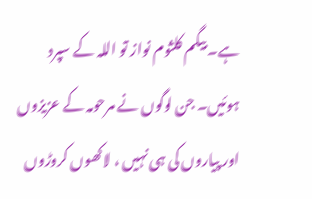ہے۔ بیگم کلثوم نواز تو اللہ کے سپرد ہوئیں۔ جن لوگوں نے مرحومہ کے عزیزوں اور پیاروں کی ہی نہیں ، لاکھوں کروڑوں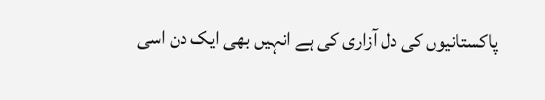پاکستانیوں کی دل آزاری کی ہے انہیں بھی ایک دن اسی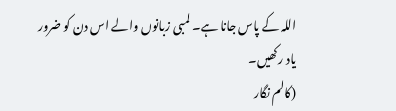اللہ کے پاس جانا ہے۔ لمبی زبانوں والے اس دن کو ضرور یاد رکھیں۔
(کالم نگار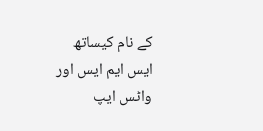کے نام کیساتھ ایس ایم ایس اور واٹس ایپ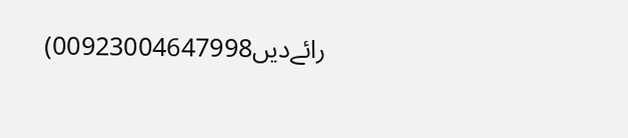رائےدیں00923004647998)